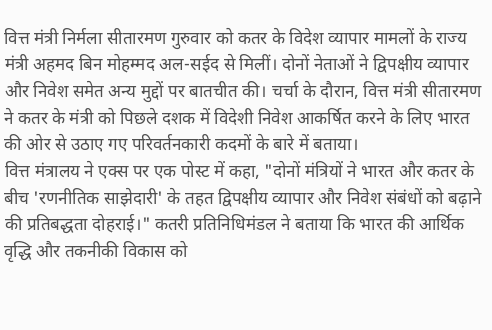वित्त मंत्री निर्मला सीतारमण गुरुवार को कतर के विदेश व्यापार मामलों के राज्य मंत्री अहमद बिन मोहम्मद अल-सईद से मिलीं। दोनों नेताओं ने द्विपक्षीय व्यापार और निवेश समेत अन्य मुद्दों पर बातचीत की। चर्चा के दौरान, वित्त मंत्री सीतारमण ने कतर के मंत्री को पिछले दशक में विदेशी निवेश आकर्षित करने के लिए भारत की ओर से उठाए गए परिवर्तनकारी कदमों के बारे में बताया।
वित्त मंत्रालय ने एक्स पर एक पोस्ट में कहा, "दोनों मंत्रियों ने भारत और कतर के बीच 'रणनीतिक साझेदारी' के तहत द्विपक्षीय व्यापार और निवेश संबंधों को बढ़ाने की प्रतिबद्धता दोहराई।" कतरी प्रतिनिधिमंडल ने बताया कि भारत की आर्थिक वृद्धि और तकनीकी विकास को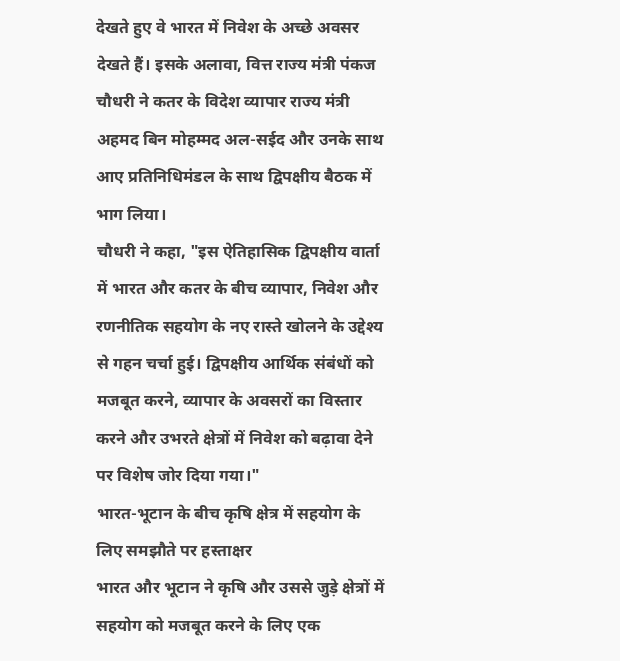देखते हुए वे भारत में निवेश के अच्छे अवसर देखते हैं। इसके अलावा, वित्त राज्य मंत्री पंकज चौधरी ने कतर के विदेश व्यापार राज्य मंत्री अहमद बिन मोहम्मद अल-सईद और उनके साथ आए प्रतिनिधिमंडल के साथ द्विपक्षीय बैठक में भाग लिया।
चौधरी ने कहा, "इस ऐतिहासिक द्विपक्षीय वार्ता में भारत और कतर के बीच व्यापार, निवेश और रणनीतिक सहयोग के नए रास्ते खोलने के उद्देश्य से गहन चर्चा हुई। द्विपक्षीय आर्थिक संबंधों को मजबूत करने, व्यापार के अवसरों का विस्तार करने और उभरते क्षेत्रों में निवेश को बढ़ावा देने पर विशेष जोर दिया गया।"
भारत-भूटान के बीच कृषि क्षेत्र में सहयोग के लिए समझौते पर हस्ताक्षर
भारत और भूटान ने कृषि और उससे जुड़े क्षेत्रों में सहयोग को मजबूत करने के लिए एक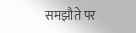समझौते पर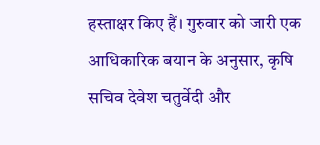हस्ताक्षर किए हैं। गुरुवार को जारी एक आधिकारिक बयान के अनुसार, कृषि सचिव देवेश चतुर्वेदी और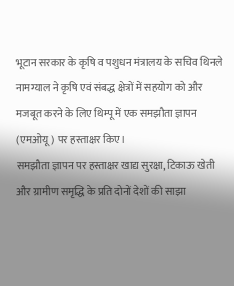भूटान सरकार के कृषि व पशुधन मंत्रालय के सचिव थिनले नामग्याल ने कृषि एवं संबद्ध क्षेत्रों में सहयोग को और मजबूत करने के लिए थिम्पू में एक समझौता ज्ञापन (एमओयू) पर हस्ताक्षर किए।
समझौता ज्ञापन पर हस्ताक्षर खाद्य सुरक्षा, टिकाऊ खेती और ग्रामीण समृद्धि के प्रति दोनों देशों की साझा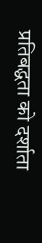प्रतिबद्धता को दर्शाता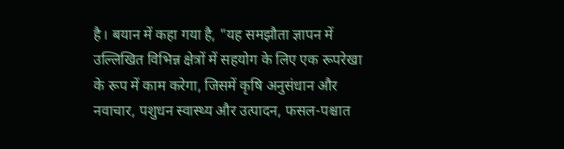है। बयान में कहा गया है, "यह समझौता ज्ञापन में उल्लिखित विभिन्न क्षेत्रों में सहयोग के लिए एक रूपरेखा के रूप में काम करेगा, जिसमें कृषि अनुसंधान और नवाचार, पशुधन स्वास्थ्य और उत्पादन, फसल-पश्चात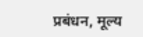प्रबंधन, मूल्य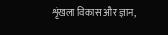शृंखला विकास और ज्ञान,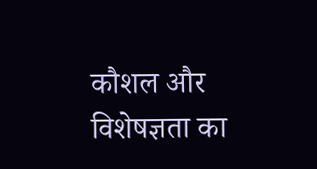कौशल और विशेषज्ञता का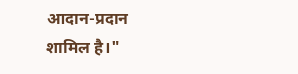आदान-प्रदान शामिल है।"